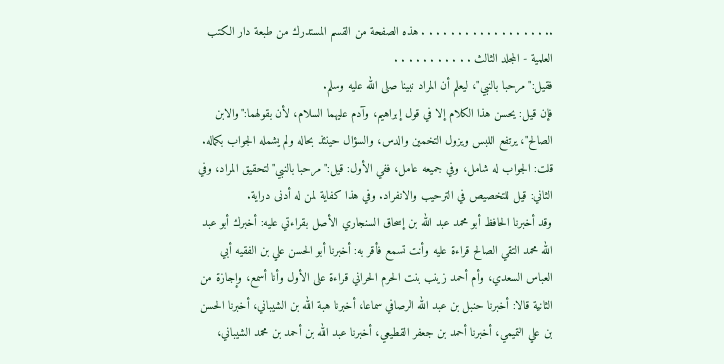.. . . . . . . . . . . . . . . . . . هذه الصفحة من القسم المستدرك من طبعة دار الكتب العلمية - المجلد الثالث . . . . . . . . . . .
فقيل:"مرحبا بالنبي"، ليعلم أن المراد نبينا صلى الله عليه وسلم.
فإن قيل: يحسن هذا الكلام إلا في قول إبراهيم، وآدم عليهما السلام، لأن بقولهما:"والابن الصالح"، يرتفع اللبس ويزول التخمين والدس، والسؤال حينئذ بحاله ولم يشمله الجواب بكماله.
قلت: الجواب له شامل، وفي جميعه عامل، ففي الأول: قيل:"مرحبا بالنبي"لتحقيق المراد، وفي الثاني: قيل للتخصيص في الترحيب والانفراد. وفي هذا كفاية لمن له أدنى دراية.
وقد أخبرنا الحافظ أبو محمد عبد الله بن إسحاق السنجاري الأصل بقراءتي عليه: أخبرك أبو عبد الله محمد التقي الصالح قراءة عليه وأنت تسمع فأقر به: أخبرنا أبو الحسن علي بن الفقيه أبي العباس السعدي، وأم أحمد زينب بنت الحرم الحراني قراءة على الأول وأنا أسمع، وإجازة من الثانية قالا: أخبرنا حنبل بن عبد الله الرصافي سماعا، أخبرنا هبة الله بن الشيباني، أخبرنا الحسن بن علي التميمي، أخبرنا أحمد بن جعفر القطيعي، أخبرنا عبد الله بن أحمد بن محمد الشيباني،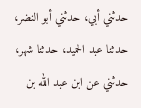حدثني أبي، حدثني أبو النضر، حدثنا عبد الحميد، حدثنا شهر، حدثني عن ابن عبد الله بن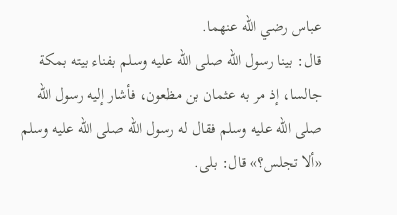عباس رضي الله عنهما.
قال: بينا رسول الله صلى الله عليه وسلم بفناء بيته بمكة جالسا، إذ مر به عثمان بن مظعون، فأشار إليه رسول الله صلى الله عليه وسلم فقال له رسول الله صلى الله عليه وسلم «ألا تجلس؟» قال: بلى.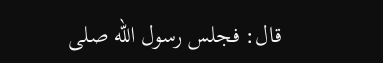قال: فجلس رسول الله صلى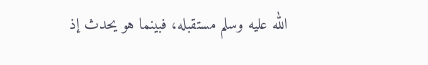الله عليه وسلم مستقبله، فبينما هو يحدث إذ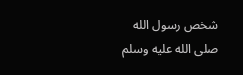شخص رسول الله صلى الله عليه وسلم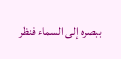ببصره إلى السماء فنظر